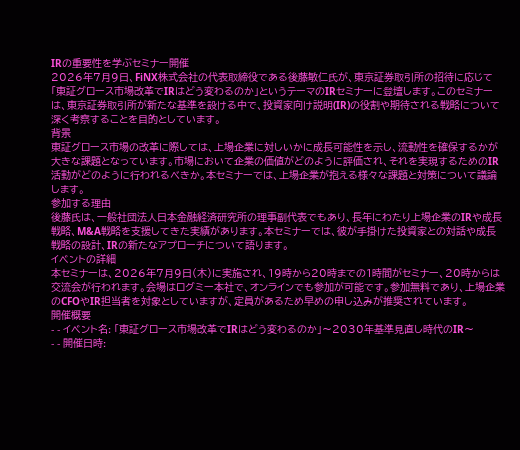IRの重要性を学ぶセミナー開催
2026年7月9日、FiNX株式会社の代表取締役である後藤敏仁氏が、東京証券取引所の招待に応じて「東証グロース市場改革でIRはどう変わるのか」というテーマのIRセミナーに登壇します。このセミナーは、東京証券取引所が新たな基準を設ける中で、投資家向け説明(IR)の役割や期待される戦略について深く考察することを目的としています。
背景
東証グロース市場の改革に際しては、上場企業に対しいかに成長可能性を示し、流動性を確保するかが大きな課題となっています。市場において企業の価値がどのように評価され、それを実現するためのIR活動がどのように行われるべきか。本セミナーでは、上場企業が抱える様々な課題と対策について議論します。
参加する理由
後藤氏は、一般社団法人日本金融経済研究所の理事副代表でもあり、長年にわたり上場企業のIRや成長戦略、M&A戦略を支援してきた実績があります。本セミナーでは、彼が手掛けた投資家との対話や成長戦略の設計、IRの新たなアプローチについて語ります。
イベントの詳細
本セミナーは、2026年7月9日(木)に実施され、19時から20時までの1時間がセミナー、20時からは交流会が行われます。会場はログミー本社で、オンラインでも参加が可能です。参加無料であり、上場企業のCFOやIR担当者を対象としていますが、定員があるため早めの申し込みが推奨されています。
開催概要
- - イベント名: 「東証グロース市場改革でIRはどう変わるのか」〜2030年基準見直し時代のIR〜
- - 開催日時: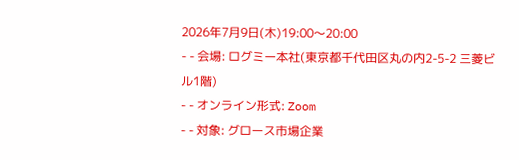2026年7月9日(木)19:00〜20:00
- - 会場: ログミー本社(東京都千代田区丸の内2-5-2 三菱ビル1階)
- - オンライン形式: Zoom
- - 対象: グロース市場企業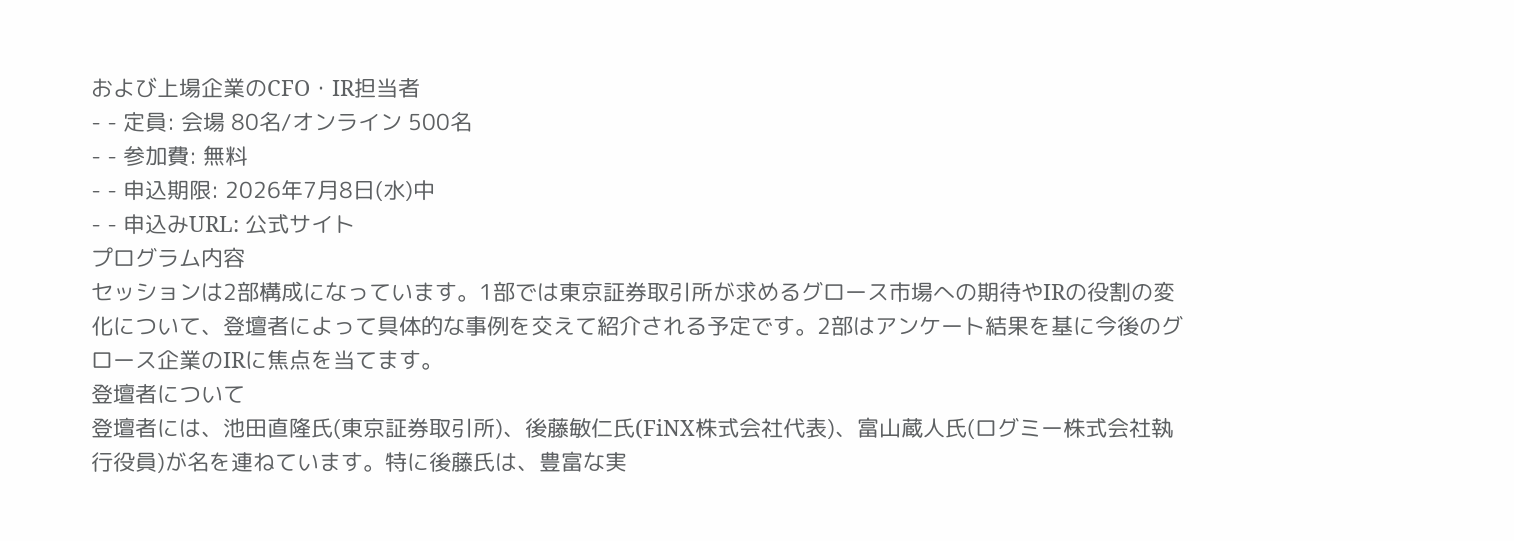および上場企業のCFO・IR担当者
- - 定員: 会場 80名/オンライン 500名
- - 参加費: 無料
- - 申込期限: 2026年7月8日(水)中
- - 申込みURL: 公式サイト
プログラム内容
セッションは2部構成になっています。1部では東京証券取引所が求めるグロース市場への期待やIRの役割の変化について、登壇者によって具体的な事例を交えて紹介される予定です。2部はアンケート結果を基に今後のグロース企業のIRに焦点を当てます。
登壇者について
登壇者には、池田直隆氏(東京証券取引所)、後藤敏仁氏(FiNX株式会社代表)、富山蔵人氏(ログミー株式会社執行役員)が名を連ねています。特に後藤氏は、豊富な実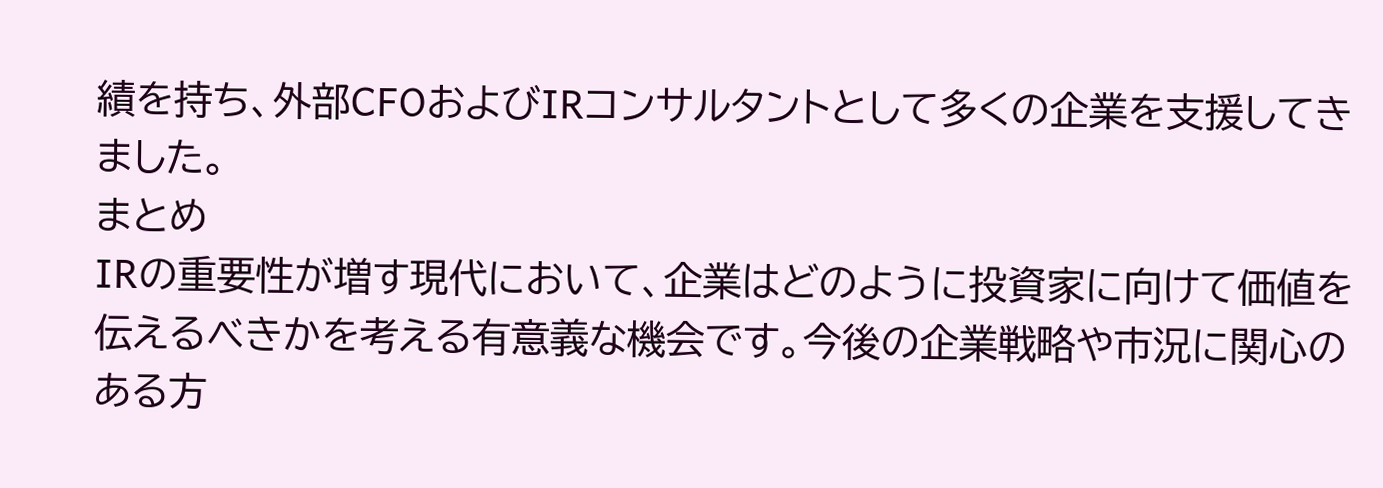績を持ち、外部CFOおよびIRコンサルタントとして多くの企業を支援してきました。
まとめ
IRの重要性が増す現代において、企業はどのように投資家に向けて価値を伝えるべきかを考える有意義な機会です。今後の企業戦略や市況に関心のある方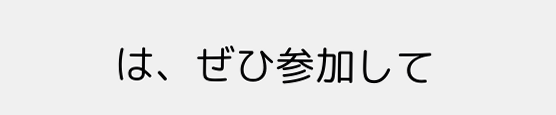は、ぜひ参加して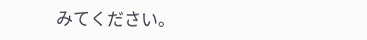みてください。